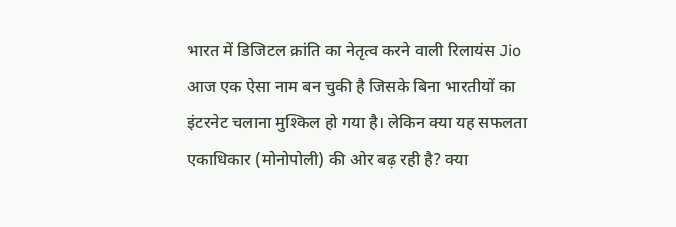भारत में डिजिटल क्रांति का नेतृत्व करने वाली रिलायंस Jio आज एक ऐसा नाम बन चुकी है जिसके बिना भारतीयों का इंटरनेट चलाना मुश्किल हो गया है। लेकिन क्या यह सफलता एकाधिकार (मोनोपोली) की ओर बढ़ रही है? क्या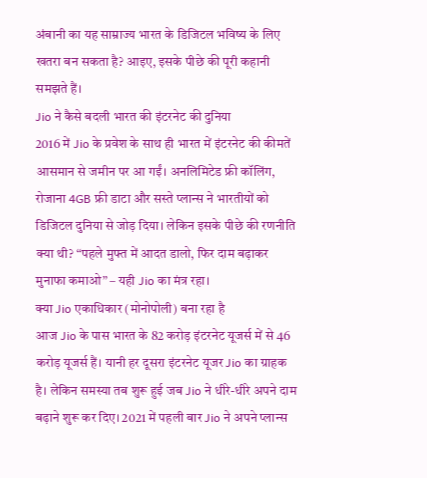अंबानी का यह साम्राज्य भारत के डिजिटल भविष्य के लिए खतरा बन सकता है? आइए, इसके पीछे की पूरी कहानी समझते हैं।
Jio ने कैसे बदली भारत की इंटरनेट की दुनिया
2016 में Jio के प्रवेश के साथ ही भारत में इंटरनेट की कीमतें आसमान से जमीन पर आ गईं। अनलिमिटेड फ्री कॉलिंग, रोजाना 4GB फ्री डाटा और सस्ते प्लान्स ने भारतीयों को डिजिटल दुनिया से जोड़ दिया। लेकिन इसके पीछे की रणनीति क्या थी? “पहले मुफ्त में आदत डालो, फिर दाम बढ़ाकर मुनाफा कमाओ” – यही Jio का मंत्र रहा।
क्या Jio एकाधिकार (मोनोपोली) बना रहा है
आज Jio के पास भारत के 82 करोड़ इंटरनेट यूजर्स में से 46 करोड़ यूजर्स हैं। यानी हर दूसरा इंटरनेट यूजर Jio का ग्राहक है। लेकिन समस्या तब शुरू हुई जब Jio ने धीरे-धीरे अपने दाम बढ़ाने शुरू कर दिए। 2021 में पहली बार Jio ने अपने प्लान्स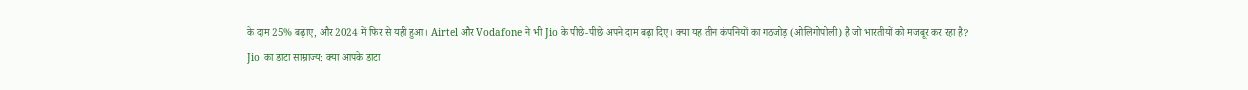के दाम 25% बढ़ाए, और 2024 में फिर से यही हुआ। Airtel और Vodafone ने भी Jio के पीछे-पीछे अपने दाम बढ़ा दिए। क्या यह तीन कंपनियों का गठजोड़ (ओलिगोपोली) है जो भारतीयों को मजबूर कर रहा है?
Jio का डाटा साम्राज्य: क्या आपके डाटा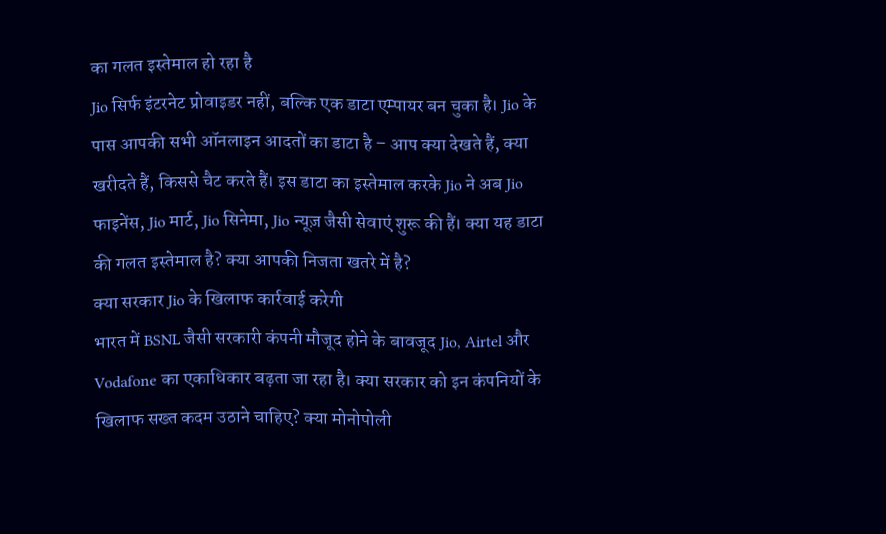का गलत इस्तेमाल हो रहा है
Jio सिर्फ इंटरनेट प्रोवाइडर नहीं, बल्कि एक डाटा एम्पायर बन चुका है। Jio के पास आपकी सभी ऑनलाइन आदतों का डाटा है – आप क्या देखते हैं, क्या खरीदते हैं, किससे चैट करते हैं। इस डाटा का इस्तेमाल करके Jio ने अब Jio फाइनेंस, Jio मार्ट, Jio सिनेमा, Jio न्यूज़ जैसी सेवाएं शुरू की हैं। क्या यह डाटा की गलत इस्तेमाल है? क्या आपकी निजता खतरे में है?
क्या सरकार Jio के खिलाफ कार्रवाई करेगी
भारत में BSNL जैसी सरकारी कंपनी मौजूद होने के बावजूद Jio, Airtel और Vodafone का एकाधिकार बढ़ता जा रहा है। क्या सरकार को इन कंपनियों के खिलाफ सख्त कदम उठाने चाहिए? क्या मोनोपोली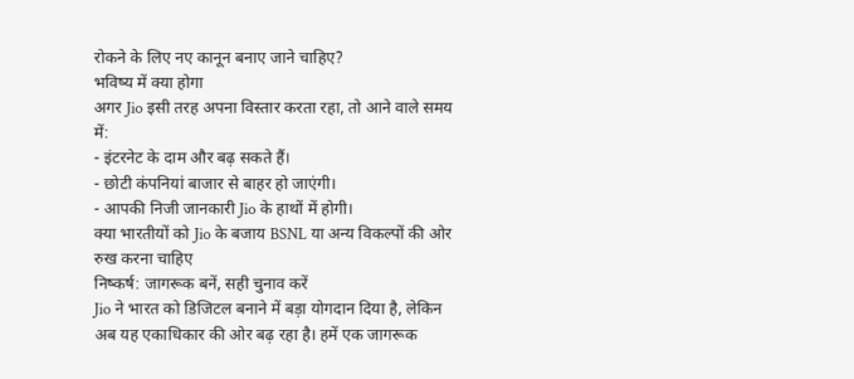रोकने के लिए नए कानून बनाए जाने चाहिए?
भविष्य में क्या होगा
अगर Jio इसी तरह अपना विस्तार करता रहा, तो आने वाले समय में:
- इंटरनेट के दाम और बढ़ सकते हैं।
- छोटी कंपनियां बाजार से बाहर हो जाएंगी।
- आपकी निजी जानकारी Jio के हाथों में होगी।
क्या भारतीयों को Jio के बजाय BSNL या अन्य विकल्पों की ओर रुख करना चाहिए
निष्कर्ष: जागरूक बनें, सही चुनाव करें
Jio ने भारत को डिजिटल बनाने में बड़ा योगदान दिया है, लेकिन अब यह एकाधिकार की ओर बढ़ रहा है। हमें एक जागरूक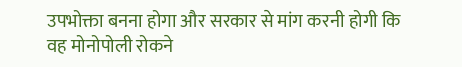उपभोक्ता बनना होगा और सरकार से मांग करनी होगी कि वह मोनोपोली रोकने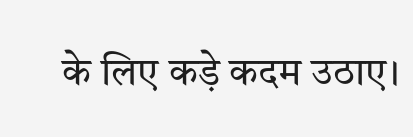के लिए कड़े कदम उठाए।